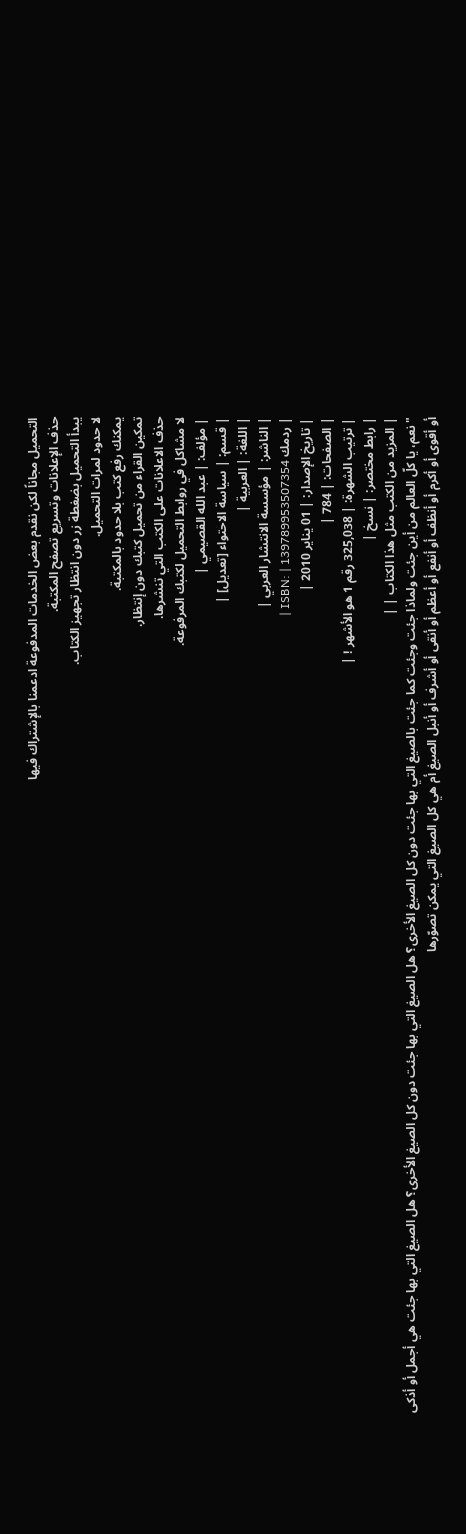التحميل مجاناً لكن نقدم بعض الخدمات المدفوعة ادعمنا بالإشتراك فيها
حذف الإعلانات وتسريع تصفح المكتبة.
يبدأ التحميل بضغطة زر دون انتظار تجهيز الكتاب.
لا حدود لمرات التحميل.
يمكنك رفع كتب بلا حدود بالمكتبة.
تمكين القراء من تحميل كتبك دون إنتظار.
حذف الاعلانات على الكتب التي تنشرها.
لا مشاكل في روابط التحميل لكتبك المرفوعة.
| مؤلف: | عبد الله القصيمي |
| قسم: | سياسة الاحتواء [تعديل] |
| اللغة: | العربية |
| الناشر: | مؤسسة الانتشار العربي |
| ردمك ISBN: | 139789953507354 |
| تاريخ الإصدار: | 01 يناير 2010 |
| الصفحات: | 784 |
| ترتيب الشهرة: | 325,038 رقم 1 هو الأشهر ! |
| رابط مختصر: | نسخ |
| المزيد من الكتب مثل هذا الكتاب | |
"نعم، يا كلّ العالم من أين جئت ولماذا جئت وجئت كما جئت بالصيغ التي بها جئت دون كل الصيغ الأخرى؟ هل الصيغ التي بها جئت دون كل الصيغ الأخرى؟ هل الصيغ التي بها جئت هي أجمل أو أذكى أو أقوى أو أكرم أو أنظف أو أنفع أو أعظم أو أنقى أو أشرف أو أنبل الصيغ أم هي كل الصيغ التي يمكن تصوّرها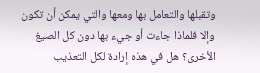وتقبلها والتعامل بها ومعها والتي يمكن أن تكون وإلا فلماذا جاءت أو جيء بها دون كل الصيغ الأخرى؟ هل في هذه إرادة لكل التعذيب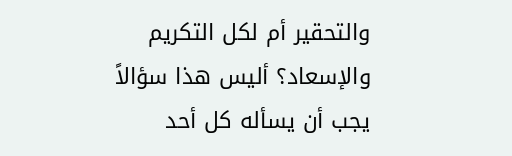والتحقير أم لكل التكريم والإسعاد؟ أليس هذا سؤالاً يجب أن يسأله كل أحد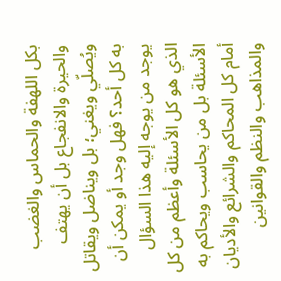بكل اللهفة والحماس والغضب والحيرة والانفجاع بل أن يهتف ويُصلّي ويغني؛ بل ويناضل ويقاتل به كل أحد؟ فهل وجد أو يمكن أن يوجد من يوجه إليه هذا السؤال الذي هو كل الأسئلة وأعظم من كل الأسئلة بل من يحاسب ويحاكم به أمام كل المحاكم والشرائع والأديان والمذاهب والنظم والقوانين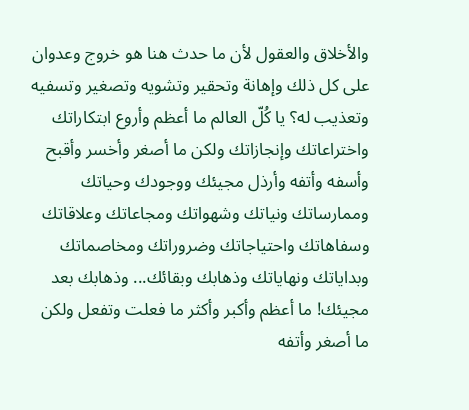والأخلاق والعقول لأن ما حدث هنا هو خروج وعدوان على كل ذلك وإهانة وتحقير وتشويه وتصغير وتسفيه وتعذيب له؟ يا كُلّ العالم ما أعظم وأروع ابتكاراتك واختراعاتك وإنجازاتك ولكن ما أصغر وأخسر وأقبح وأسفه وأتفه وأرذل مجيئك ووجودك وحياتك وممارساتك ونياتك وشهواتك ومجاعاتك وعلاقاتك وسفاهاتك واحتياجاتك وضروراتك ومخاصماتك وبداياتك ونهاياتك وذهابك وبقائك... وذهابك بعد مجيئك! ما أعظم وأكبر وأكثر ما فعلت وتفعل ولكن ما أصغر وأتفه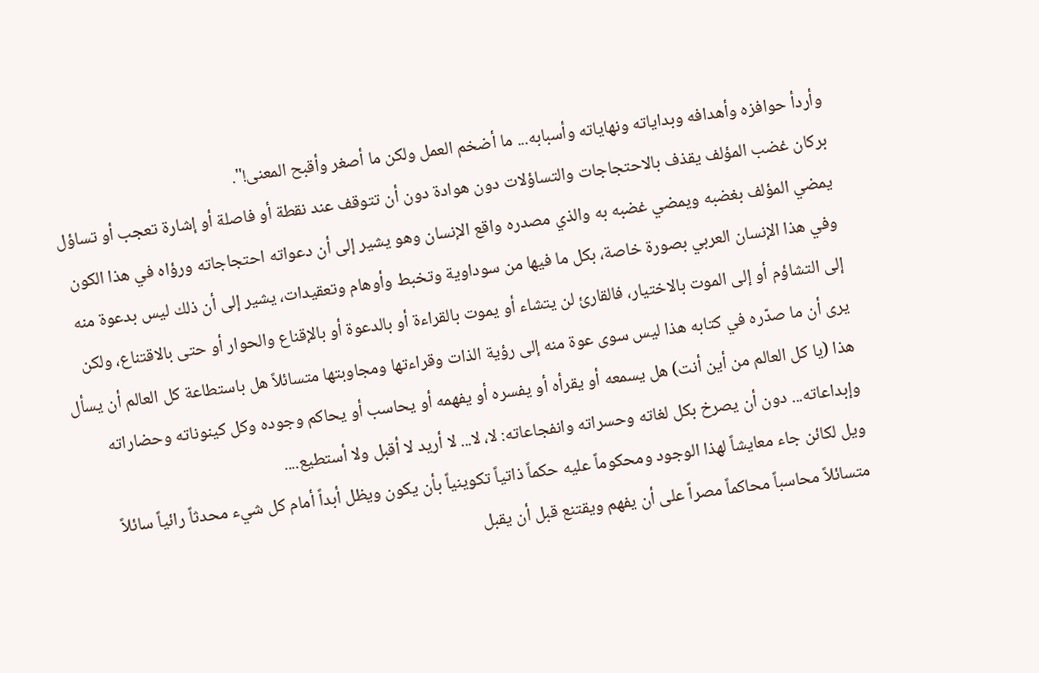وأردأ حوافزه وأهدافه وبداياته ونهاياته وأسبابه... ما أضخم العمل ولكن ما أصغر وأقبح المعنى!".
بركان غضب المؤلف يقذف بالاحتجاجات والتساؤلات دون هوادة دون أن تتوقف عند نقطة أو فاصلة أو إشارة تعجب أو تساؤل يمضي المؤلف بغضبه ويمضي غضبه به والذي مصدره واقع الإنسان وهو يشير إلى أن دعواته احتجاجاته ورؤاه في هذا الكون وفي هذا الإنسان العربي بصورة خاصة، بكل ما فيها من سوداوية وتخبط وأوهام وتعقيدات، يشير إلى أن ذلك ليس بدعوة منه إلى التشاؤم أو إلى الموت بالاختيار، فالقارئ لن يتشاء أو يموت بالقراءة أو بالدعوة أو بالإقناع والحوار أو حتى بالاقتناع، ولكن يرى أن ما صدّره في كتابه هذا ليس سوى عوة منه إلى رؤية الذات وقراءتها ومجاوبتها متسائلاً هل باستطاعة كل العالم أن يسأل هذا (يا كل العالم من أين أنت) هل يسمعه أو يقرأه أو يفسره أو يفهمه أو يحاسب أو يحاكم وجوده وكل كينوناته وحضاراته وإبداعاته... دون أن يصرخ بكل لغاته وحسراته وانفجاعاته: لا، لا... لا أريد لا أقبل ولا أستطيع....
ويل لكائن جاء معايشاً لهذا الوجود ومحكوماً عليه حكماً ذاتياً تكوينياً بأن يكون ويظل أبداً أمام كل شيء محدثاً رائياً سائلاً متسائلاً محاسباً محاكماً مصراً على أن يفهم ويقتنع قبل أن يقبل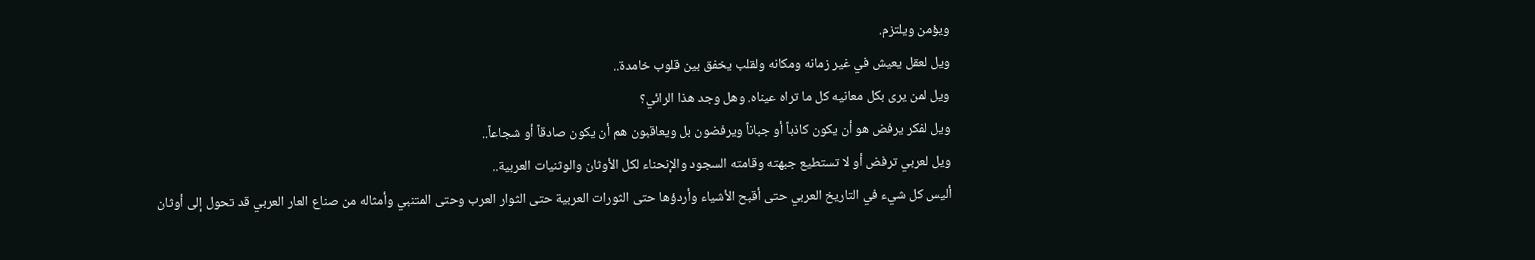ويؤمن ويلتزم.
ويل لعقل يعيش في غير زمانه ومكانه ولقلب يخفق بين قلوب خامدة..
ويل لمن يرى بكل معانيه كل ما تراه عيناه. وهل وجد هذا الرائي؟
ويل لفكر يرفض هو أن يكون كاذباً أو جباناً ويرفضون بل ويعاقبون هم أن يكون صادقاً أو شجاعاً..
ويل لعربي ترفض أو لا تستطيع جبهته وقامته السجود والإنحناء لكل الأوثان والوثنيات العربية..
أليس كل شيء في التاريخ العربي حتى أقبح الأشياء وأردؤها حتى الثورات العربية حتى الثوار العرب وحتى المتنبي وأمثاله من صناع العار العربي قد تحول إلى أوثان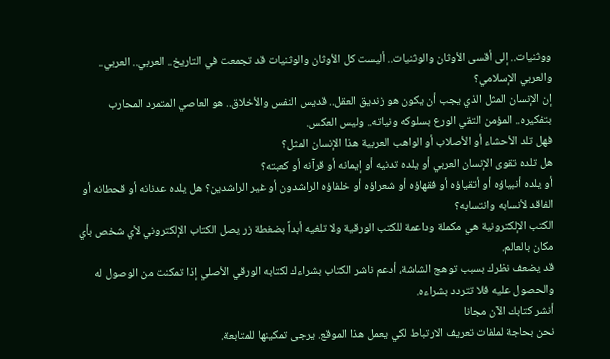ووثنيات.. إلى أقسى الأوثان والوثنيات.. أليست كل الأوثان والوثنيات قد تجمعت في التاريخ.. العربي.. العربي.. والعربي الإسلامي؟
إن الإنسان المثل الذي يجب أن يكون هو زنديق العقل.. قديس النفس والأخلاق.. هو العاصي المتمرد المحارب بتفكيره.. المؤمن التقي الورع بسلوكه ونياته.. وليس العكس.
فهل تلد الأحشاء أو الأصلاب أو الواهب العربية هذا الإنسان المثل؟
هل تلده تقوى الإنسان العربي أو يلده تدنيه أو إيمانه أو قرآنه أو كعبته؟
أو يلده أنبياؤه أو أتقياؤه أو فقهاؤه أو شعراؤه أو خلفاؤه الراشدون أو غير الراشدين؟ هل يلده عدنانه أو قحطانه أو الفاقد لأنسابه وانتسابه؟
الكتب الإلكترونية هي مكملة وداعمة للكتب الورقية ولا تلغيه أبداً بضغطة زر يصل الكتاب الإلكتروني لأي شخص بأي مكان بالعالم.
قد يضعف نظرك بسبب توهج الشاشة، أدعم ناشر الكتاب بشراءك لكتابه الورقي الأصلي إذا تمكنت من الوصول له والحصول عليه فلا تتردد بشراءه.
أنشر كتابك الآن مجانا
نحن بحاجة لملفات تعريف الارتباط لكي يعمل هذا الموقع. يرجى تمكينها للمتابعة.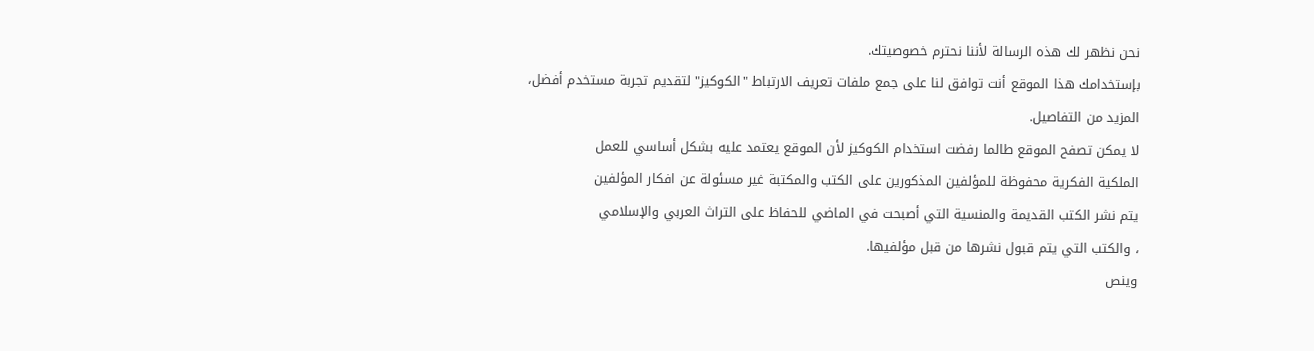نحن نظهر لك هذه الرسالة لأننا نحترم خصوصيتك.
بإستخدامك هذا الموقع أنت توافق لنا على جمع ملفات تعريف الارتباط "الكوكيز" لتقديم تجربة مستخدم أفضل،
المزيد من التفاصيل.
لا يمكن تصفح الموقع طالما رفضت استخدام الكوكيز لأن الموقع يعتمد عليه بشكل أساسي للعمل
الملكية الفكرية محفوظة للمؤلفين المذكورين على الكتب والمكتبة غير مسئولة عن افكار المؤلفين
يتم نشر الكتب القديمة والمنسية التي أصبحت في الماضي للحفاظ على التراث العربي والإسلامي
، والكتب التي يتم قبول نشرها من قبل مؤلفيها.
وينص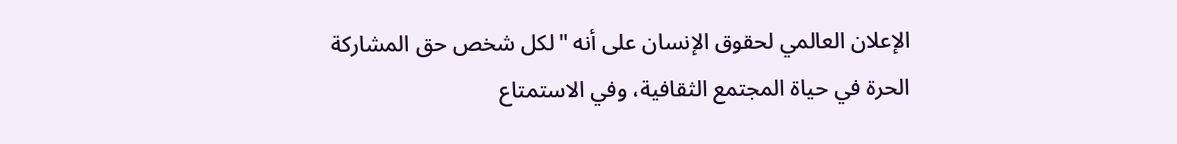الإعلان العالمي لحقوق الإنسان على أنه "لكل شخص حق المشاركة الحرة في حياة المجتمع الثقافية، وفي الاستمتاع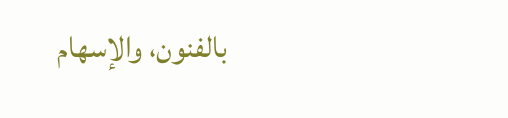بالفنون، والإسهام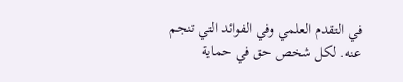في التقدم العلمي وفي الفوائد التي تنجم عنه. لكل شخص حق في حماية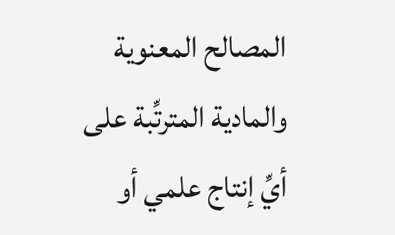المصالح المعنوية والمادية المترتِّبة على أيِّ إنتاج علمي أو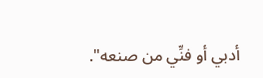أدبي أو فنِّي من صنعه".